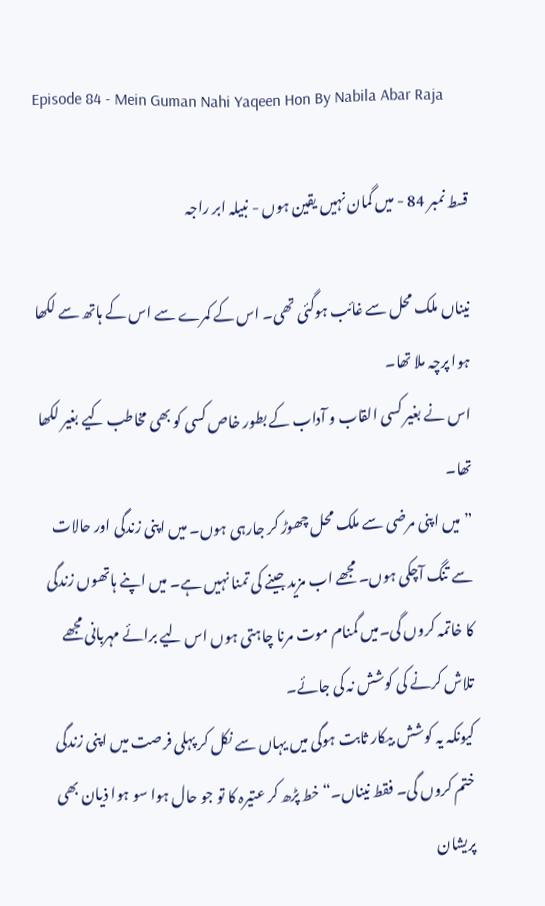Episode 84 - Mein Guman Nahi Yaqeen Hon By Nabila Abar Raja

قسط نمبر 84 - میں گمان نہیں یقین ہوں - نبیلہ ابر راجہ

نیناں ملک محل سے غائب ہوگئی تھی۔ اس کے کمرے سے اس کے ہاتھ سے لکھا ہوا پرچہ ملا تھا۔
اس نے بغیر کسی القاب و آداب کے بطور خاص کسی کو بھی مخاطب کیے بغیر لکھا تھا۔
”میں اپنی مرضی سے ملک محل چھوڑ کر جارہی ہوں۔ میں اپنی زندگی اور حالات سے تنگ آچکی ہوں۔ مجھے اب مزید جینے کی تمنا نہیں ہے۔ میں اپنے ہاتھوں زندگی کا خاتمہ کروں گی۔میں گمنام موت مرنا چاہتی ہوں اس لیے برائے مہربانی مجھے تلاش کرنے کی کوشش نہ کی جائے۔
کیونکہ یہ کوشش بیکار ثابت ہوگی میں یہاں سے نکل کر پہلی فرصت میں اپنی زندگی ختم کروں گی۔ فقط نیناں۔“ خط پڑھ کر عتیرہ کا تو جو حال ہوا سو ہوا ذیان بھی پریشان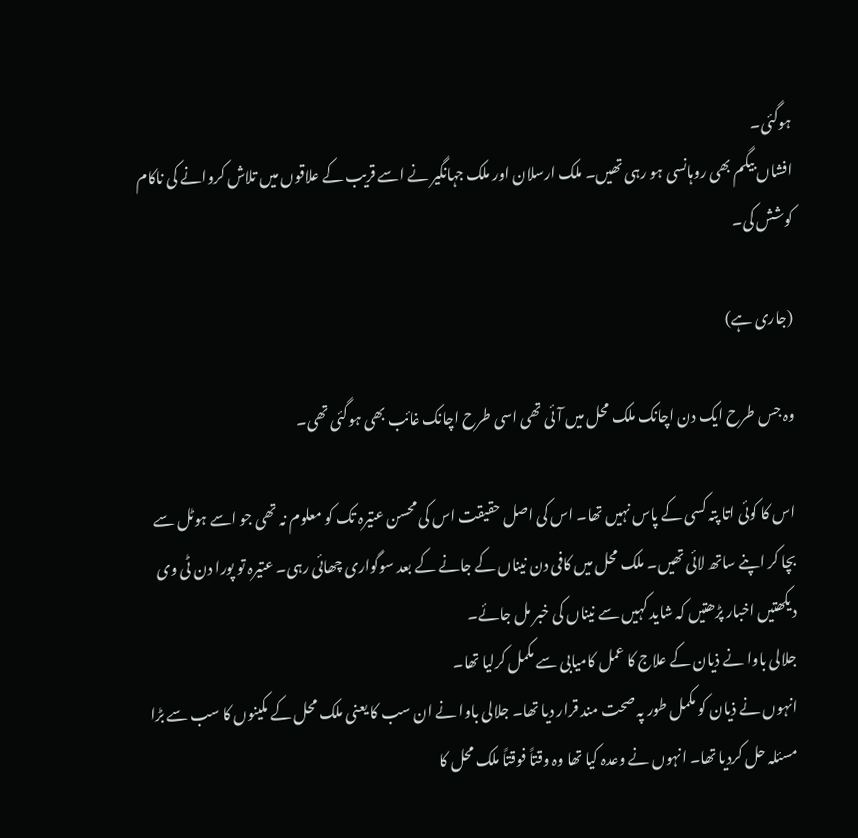ہوگئی۔
افشاں بیگم بھی روہانسی ہو رہی تھیں۔ ملک ارسلان اور ملک جہانگیر نے اسے قریب کے علاقوں میں تلاش کروانے کی ناکام کوشش کی۔

(جاری ہے)

وہ جس طرح ایک دن اچانک ملک محل میں آئی تھی اسی طرح اچانک غائب بھی ہوگئی تھی۔

اس کا کوئی اتا پتہ کسی کے پاس نہیں تھا۔ اس کی اصل حقیقت اس کی محسن عتیرہ تک کو معلوم نہ تھی جو اسے ہوٹل سے بچا کر اپنے ساتھ لائی تھیں۔ ملک محل میں کافی دن نیناں کے جانے کے بعد سوگواری چھائی رہی۔ عتیرہ تو پورا دن ٹی وی دیکھتیں اخبار پڑھتیں کہ شاید کہیں سے نیناں کی خبر مل جائے۔
جلالی باوا نے ذیان کے علاج کا عمل کامیابی سے مکمل کرلیا تھا۔
انہوں نے ذیان کو مکمل طور پہ صحت مند قرار دیا تھا۔ جلالی باوا نے ان سب کا یعنی ملک محل کے مکینوں کا سب سے بڑا مسئلہ حل کردیا تھا۔ انہوں نے وعدہ کیا تھا وہ وقتاً فوقتاً ملک محل کا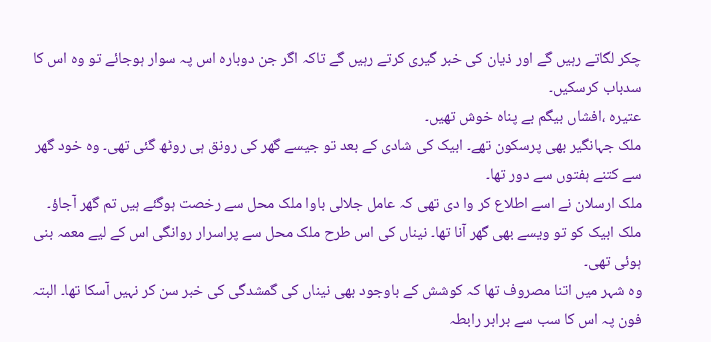چکر لگاتے رہیں گے اور ذیان کی خبر گیری کرتے رہیں گے تاکہ اگر جن دوبارہ اس پہ سوار ہوجائے تو وہ اس کا سدباب کرسکیں۔
عتیرہ ،افشاں بیگم بے پناہ خوش تھیں۔
ملک جہانگیر بھی پرسکون تھے۔ ابیک کی شادی کے بعد تو جیسے گھر کی رونق ہی روٹھ گئی تھی۔ وہ خود گھر سے کتنے ہفتوں سے دور تھا۔
ملک ارسلان نے اسے اطلاع کر وا دی تھی کہ عامل جلالی باوا ملک محل سے رخصت ہوگئے ہیں تم گھر آجاؤ۔
ملک ابیک کو تو ویسے بھی گھر آنا تھا۔ نیناں کی اس طرح ملک محل سے پراسرار روانگی اس کے لیے معمہ بنی ہوئی تھی۔
وہ شہر میں اتنا مصروف تھا کہ کوشش کے باوجود بھی نیناں کی گمشدگی کی خبر سن کر نہیں آسکا تھا۔ البتہ فون پہ اس کا سب سے برابر رابطہ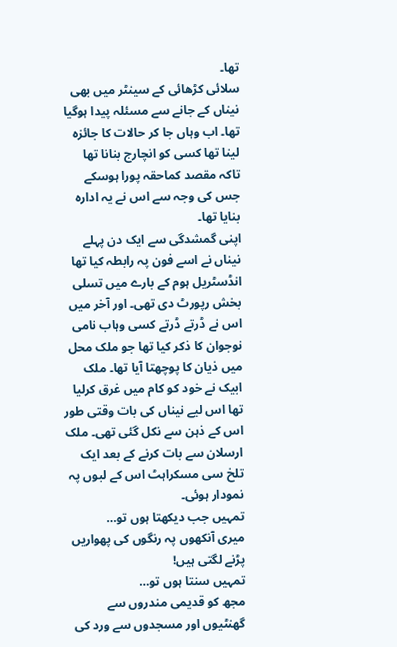تھا۔
سلائی کڑھائی کے سینٹر میں بھی نیناں کے جانے سے مسئلہ پیدا ہوگیا تھا۔ اب وہاں جا کر حالات کا جائزہ لینا تھا کسی کو انچارج بنانا تھا تاکہ مقصد کماحقہ پورا ہوسکے جس کی وجہ سے اس نے یہ ادارہ بنایا تھا۔
اپنی گمشدگی سے ایک دن پہلے نیناں نے اسے فون پہ رابطہ کیا تھا انڈسٹریل ہوم کے بارے میں تسلی بخش رپورٹ دی تھی۔ اور آخر میں اس نے ڈرتے ڈرتے کسی وہاب نامی نوجوان کا ذکر کیا تھا جو ملک محل میں ذیان کا پوچھتا آیا تھا۔ ملک ابیک نے خود کو کام میں غرق کرلیا تھا اس لیے نیناں کی بات وقتی طور اس کے ذہن سے نکل گئی تھی۔ ملک ارسلان سے بات کرنے کے بعد ایک تلخ سی مسکراہٹ اس کے لبوں پہ نمودار ہوئی۔
تمہیں جب دیکھتا ہوں تو…
میری آنکھوں پہ رنگوں کی پھواریں پڑنے لگتی ہیں!
تمہیں سنتا ہوں تو…
مجھ کو قدیمی مندروں سے
گھنٹیوں اور مسجدوں سے ورد کی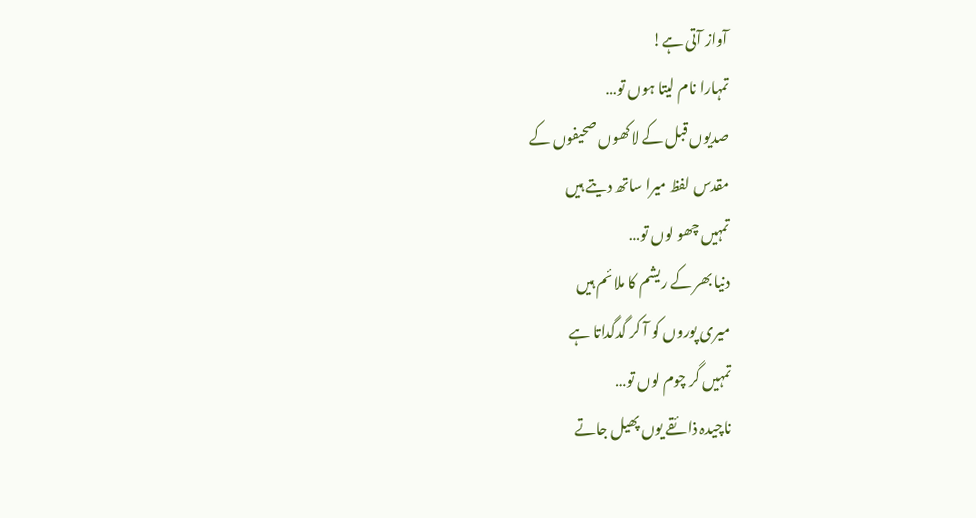آواز آتی ہے!
تمہارا نام لیتا ہوں تو…
صدیوں قبل کے لاکھوں صحیفوں کے
مقدس لفظ میرا ساتھ دیتے ہیں
تمہیں چھو لوں تو…
دنیا بھر کے ریشم کا ملائم ہیں
میری پوروں کو آ کر گدگداتا ہے
تمہیں گر چوم لوں تو…
ناچیدہ ذائقے یوں پھیل جاتے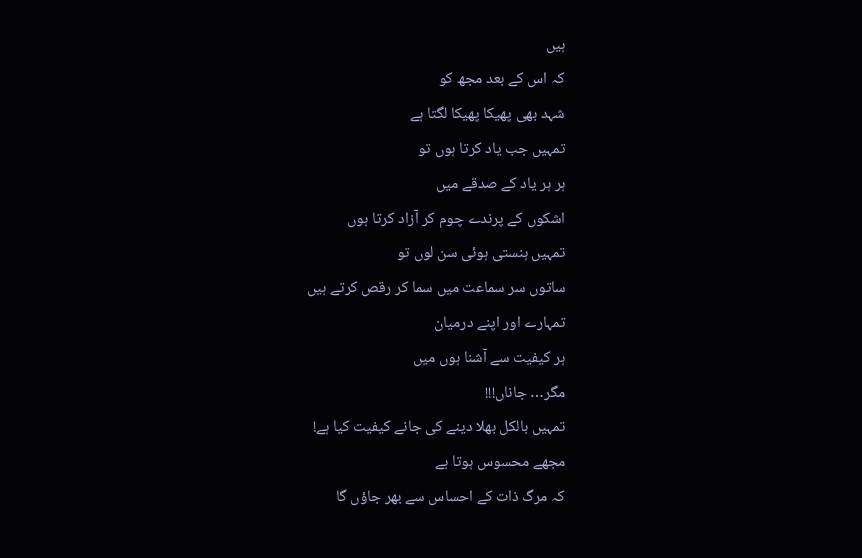ہیں
کہ اس کے بعد مجھ کو
شہد بھی پھیکا پھیکا لگتا ہے
تمہیں جب یاد کرتا ہوں تو
ہر ہر یاد کے صدقے میں
اشکوں کے پرندے چوم کر آزاد کرتا ہوں
تمہیں ہنستی ہوئی سن لوں تو
ساتوں سر سماعت میں سما کر رقص کرتے ہیں
تمہارے اور اپنے درمیان
ہر کیفیت سے آشنا ہوں میں
مگر… جاناں!!!
تمہیں بالکل بھلا دینے کی جانے کیفیت کیا ہے!
مجھے محسوس ہوتا ہے
کہ مرگ ذات کے احساس سے بھر جاؤں گا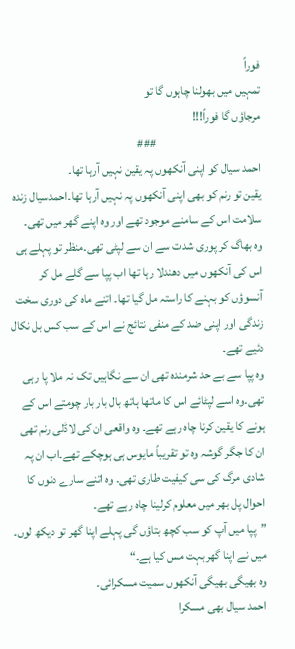فوراً
تمہیں میں بھولنا چاہوں گا تو
مرجاؤں گا فوراً!!!
                                           ###
احمد سیال کو اپنی آنکھوں پہ یقین نہیں آرہا تھا۔
یقین تو رنم کو بھی اپنی آنکھوں پہ نہیں آرہا تھا۔احمدسیال زندہ سلامت اس کے سامنے موجود تھے اور وہ اپنے گھر میں تھی۔
وہ بھاگ کر پوری شدت سے ان سے لپٹی تھی۔منظر تو پہلے ہی اس کی آنکھوں میں دھندلا رہا تھا اب پپا سے گلے مل کر آنسوؤں کو بہنے کا راستہ مل گیا تھا۔ اتنے ماہ کی دوری سخت زندگی اور اپنی ضد کے منفی نتائج نے اس کے سب کس بل نکال دئیے تھے۔
وہ پپا سے بے حد شرمندہ تھی ان سے نگاہیں تک نہ ملا پا رہی تھی۔وہ اسے لپٹائے اس کا ماتھا ہاتھ بال بار بار چومتے اس کے ہونے کا یقین کرنا چاہ رہے تھے۔ وہ واقعی ان کی لاڈلی رنم تھی ان کا جگر گوشہ وہ تو تقریباً مایوس ہی ہوچکے تھے۔اب ان پہ شادی مرگ کی سی کیفیت طاری تھی۔ وہ اتنے سارے دنوں کا احوال پل بھر میں معلوم کرلینا چاہ رہے تھے۔
”پپا میں آپ کو سب کچھ بتاؤں گی پہلے اپنا گھر تو دیکھ لوں۔ میں نے اپنا گھربہت مس کیا ہے۔“
وہ بھیگی بھیگی آنکھوں سمیت مسکرائی۔
احمد سیال بھی مسکرا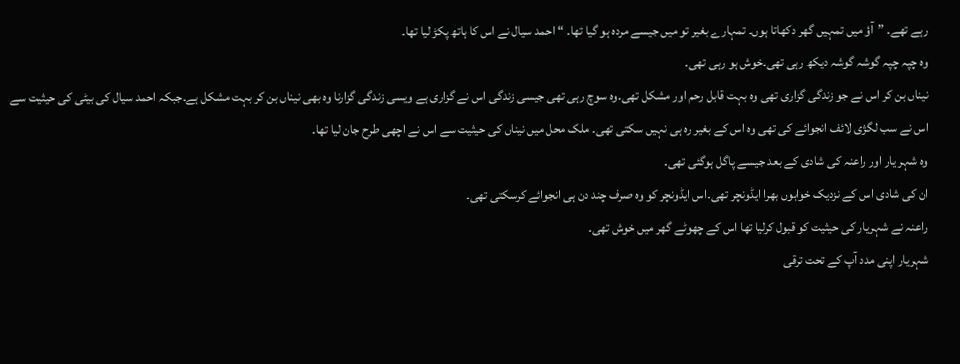رہے تھے۔ ”آؤ میں تمہیں گھر دکھاتا ہوں۔ تمہارے بغیر تو میں جیسے مردہ ہو گیا تھا۔ “ احمد سیال نے اس کا ہاتھ پکڑ لیا تھا۔
وہ چپہ چپہ گوشہ گوشہ دیکھ رہی تھی۔خوش ہو رہی تھی۔
نیناں بن کر اس نے جو زندگی گزاری تھی وہ بہت قابل رحم اور مشکل تھی۔وہ سوچ رہی تھی جیسی زندگی اس نے گزاری ہے ویسی زندگی گزارنا وہ بھی نیناں بن کر بہت مشکل ہے۔جبکہ احمد سیال کی بیٹی کی حیثیت سے اس نے سب لگژی لائف انجوائے کی تھی وہ اس کے بغیر رہ ہی نہیں سکتی تھی۔ ملک محل میں نیناں کی حیثیت سے اس نے اچھی طرح جان لیا تھا۔
وہ شہر یار اور راعنہ کی شادی کے بعد جیسے پاگل ہوگئی تھی۔
ان کی شادی اس کے نزدیک خوابوں بھرا ایڈونچر تھی۔اس ایڈونچر کو وہ صرف چند دن ہی انجوائے کرسکتی تھی۔
راعنہ نے شہریار کی حیثیت کو قبول کرلیا تھا اس کے چھوٹے گھر میں خوش تھی۔
شہریار اپنی مدد آپ کے تحت ترقی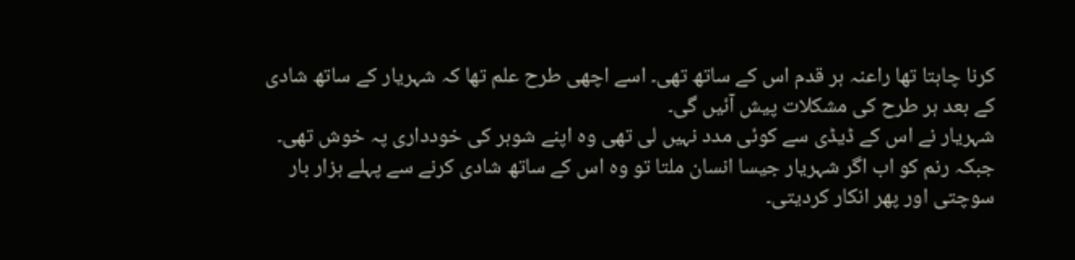کرنا چاہتا تھا راعنہ ہر قدم اس کے ساتھ تھی۔ اسے اچھی طرح علم تھا کہ شہریار کے ساتھ شادی کے بعد ہر طرح کی مشکلات پیش آئیں گی۔
شہریار نے اس کے ڈیڈی سے کوئی مدد نہیں لی تھی وہ اپنے شوہر کی خودداری پہ خوش تھی۔ جبکہ رنم کو اب اگر شہریار جیسا انسان ملتا تو وہ اس کے ساتھ شادی کرنے سے پہلے ہزار بار سوچتی اور پھر انکار کردیتی۔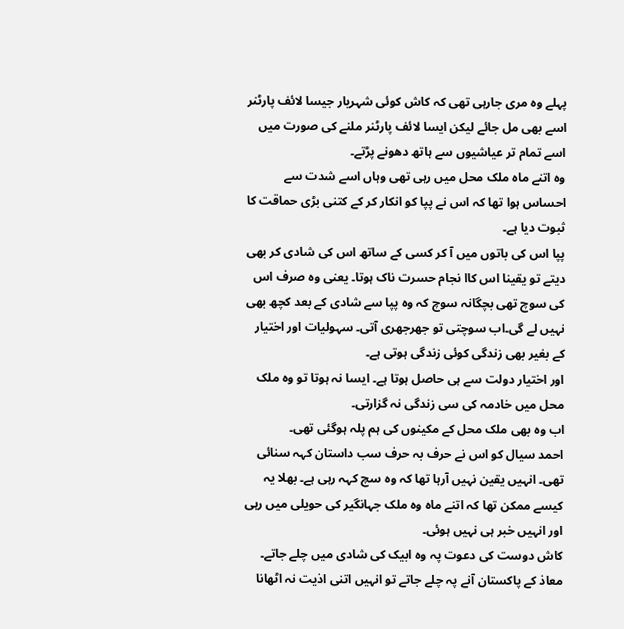پہلے وہ مری جارہی تھی کہ کاش کوئی شہریار جیسا لائف پارٹنر اسے بھی مل جائے لیکن ایسا لائف پارٹنر ملنے کی صورت میں اسے تمام تر عیاشیوں سے ہاتھ دھونے پڑتے۔
وہ اتنے ماہ ملک محل میں رہی تھی وہاں اسے شدت سے احساس ہوا تھا کہ اس نے پپا کو انکار کر کے کتنی بڑی حماقت کا ثبوت دیا ہے۔
پپا اس کی باتوں میں آ کر کسی کے ساتھ اس کی شادی کر بھی دیتے تو یقینا اس کاا نجام حسرت ناک ہوتا۔ یعنی وہ صرف اس کی سوچ تھی بچگانہ سوچ کہ وہ پپا سے شادی کے بعد کچھ بھی نہیں لے گی۔اب سوچتی تو جھرجھری آتی۔ سہولیات اور اختیار کے بغیر بھی زندگی کوئی زندگی ہوتی ہے۔
اور اختیار دولت سے ہی حاصل ہوتا ہے۔ ایسا نہ ہوتا تو وہ ملک محل میں خادمہ کی سی زندگی نہ گزارتی۔
اب وہ بھی ملک محل کے مکینوں کی ہم پلہ ہوگئی تھی۔
احمد سیال کو اس نے حرف بہ حرف سب داستان کہہ سنائی تھی۔ انہیں یقین نہیں آرہا تھا کہ وہ سچ کہہ رہی ہے۔ بھلا یہ کیسے ممکن تھا کہ اتنے ماہ وہ ملک جہانگیر کی حویلی میں رہی اور انہیں خبر ہی نہیں ہوئی۔
کاش دوست کی دعوت پہ وہ ابیک کی شادی میں چلے جاتے۔ معاذ کے پاکستان آنے پہ چلے جاتے تو انہیں اتنی اذیت نہ اٹھانا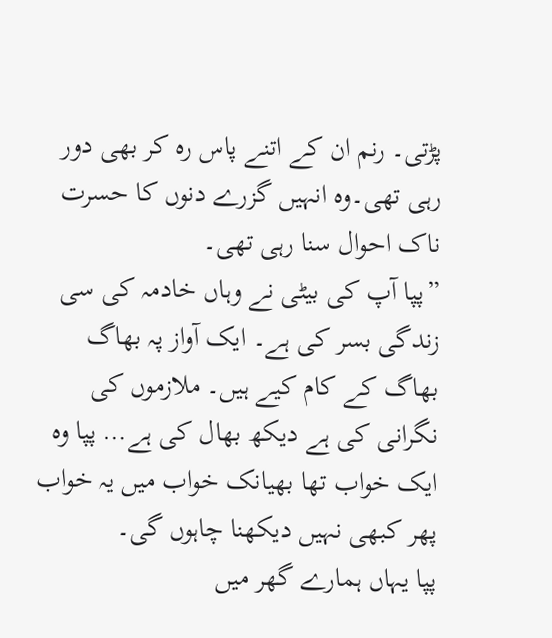پڑتی۔ رنم ان کے اتنے پاس رہ کر بھی دور رہی تھی۔وہ انہیں گزرے دنوں کا حسرت ناک احوال سنا رہی تھی۔
”پپا آپ کی بیٹی نے وہاں خادمہ کی سی زندگی بسر کی ہے۔ ایک آواز پہ بھاگ بھاگ کے کام کیے ہیں۔ ملازموں کی نگرانی کی ہے دیکھ بھال کی ہے… پپا وہ ایک خواب تھا بھیانک خواب میں یہ خواب پھر کبھی نہیں دیکھنا چاہوں گی۔
پپا یہاں ہمارے گھر میں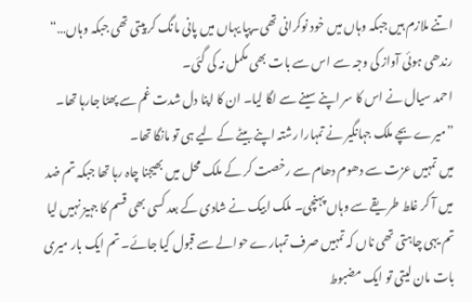اتنے ملازم ہیں جبکہ وہاں میں خود نوکرانی تھی۔پپا یہاں میں پانی مانگ کر پیتی تھی جبکہ وہاں…“
رندھی ہوئی آواز کی وجہ سے اس سے بات بھی مکمل نہ کی گئی۔
احمد سیال نے اس کا سر اپنے سینے سے لگا لیا۔ ان کا اپنا دل شدت غم سے پھٹا جارہا تھا۔
”میرے بچے ملک جہانگیر نے تمہارا رشتہ اپنے بیٹے کے لیے ہی تو مانگا تھا۔
میں تمہیں عزت سے دھوم دھام سے رخصت کر کے ملک محل میں بھیجنا چاہ رہا تھا جبکہ تم ضد میں آ کر غلط طریقے سے وہاں پہنچی۔ ملک ابیک نے شادی کے بعد کسی بھی قسم کا جہیز نہیں لیا تم یہی چاہتی تھی ناں کہ تمہیں صرف تمہارے حوالے سے قبول کیا جائے۔ تم ایک بار میری بات مان لیتی تو ایک مضبوط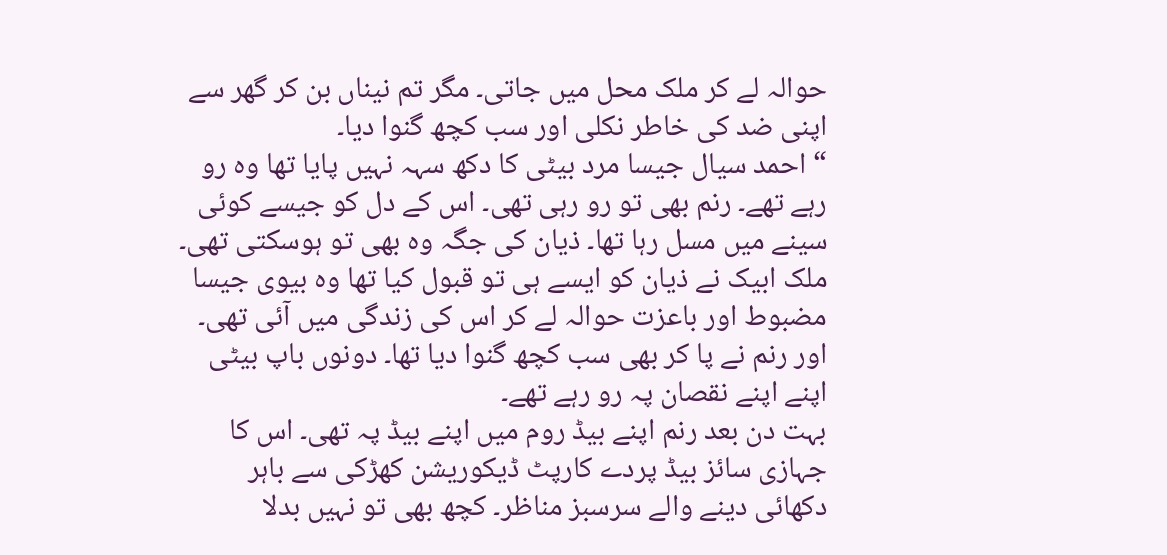حوالہ لے کر ملک محل میں جاتی۔ مگر تم نیناں بن کر گھر سے اپنی ضد کی خاطر نکلی اور سب کچھ گنوا دیا۔
“ احمد سیال جیسا مرد بیٹی کا دکھ سہہ نہیں پایا تھا وہ رو رہے تھے۔ رنم بھی تو رو رہی تھی۔ اس کے دل کو جیسے کوئی سینے میں مسل رہا تھا۔ ذیان کی جگہ وہ بھی تو ہوسکتی تھی۔ ملک ابیک نے ذیان کو ایسے ہی تو قبول کیا تھا وہ بیوی جیسا مضبوط اور باعزت حوالہ لے کر اس کی زندگی میں آئی تھی۔ اور رنم نے پا کر بھی سب کچھ گنوا دیا تھا۔ دونوں باپ بیٹی اپنے اپنے نقصان پہ رو رہے تھے۔
بہت دن بعد رنم اپنے بیڈ روم میں اپنے بیڈ پہ تھی۔ اس کا جہازی سائز بیڈ پردے کارپٹ ڈیکوریشن کھڑکی سے باہر دکھائی دینے والے سرسبز مناظر۔ کچھ بھی تو نہیں بدلا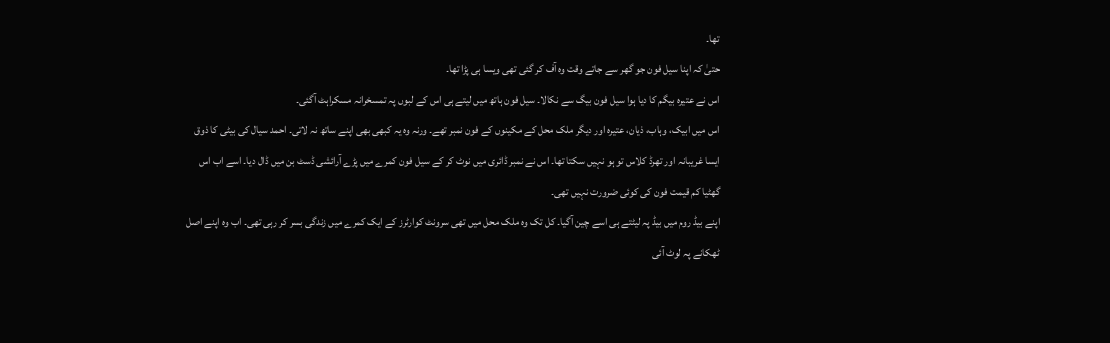تھا۔
حتیٰ کہ اپنا سیل فون جو گھر سے جاتے وقت وہ آف کر گئی تھی ویسا ہی پڑا تھا۔
اس نے عتیرہ بیگم کا دیا ہوا سیل فون بیگ سے نکالا۔ سیل فون ہاتھ میں لیتے ہی اس کے لبوں پہ تمسخرانہ مسکراہٹ آگئی۔
اس میں ابیک، وہاب، ذیان، عتیرہ اور دیگر ملک محل کے مکینوں کے فون نمبر تھے۔ ورنہ وہ یہ کبھی بھی اپنے ساتھ نہ لاتی۔ احمد سیال کی بیٹی کا ذوق ایسا غریبانہ اور تھرڈ کلاس تو ہو نہیں سکتا تھا۔ اس نے نمبر ڈائری میں نوٹ کر کے سیل فون کمرے میں پڑے آرائشی ڈسٹ بن میں ڈال دیا۔ اسے اب اس گھٹیا کم قیمت فون کی کوئی ضرورت نہیں تھی۔
اپنے بیڈ روم میں بیڈ پہ لیٹتے ہی اسے چین آگیا۔ کل تک وہ ملک محل میں تھی سرونٹ کوارٹرز کے ایک کمرے میں زندگی بسر کر رہی تھی۔ اب وہ اپنے اصل ٹھکانے پہ لوٹ آئی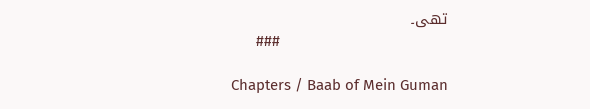تھی۔
                                          ###

Chapters / Baab of Mein Guman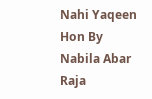Nahi Yaqeen Hon By Nabila Abar Raja